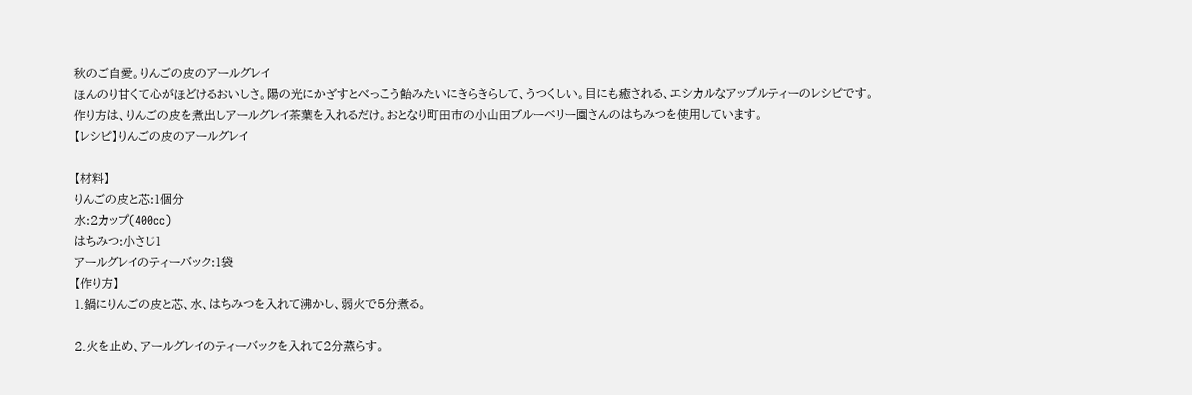秋のご自愛。りんごの皮のアールグレイ
ほんのり甘くて心がほどけるおいしさ。陽の光にかざすとべっこう飴みたいにきらきらして、うつくしい。目にも癒される、エシカルなアップルティーのレシピです。
作り方は、りんごの皮を煮出しアールグレイ茶葉を入れるだけ。おとなり町田市の小山田ブルーベリー園さんのはちみつを使用しています。
【レシピ】りんごの皮のアールグレイ

【材料】
りんごの皮と芯:1個分
水:2カップ(400cc)
はちみつ:小さじ1
アールグレイのティーバック:1袋
【作り方】
1.鍋にりんごの皮と芯、水、はちみつを入れて沸かし、弱火で5分煮る。

2.火を止め、アールグレイのティーバックを入れて2分蒸らす。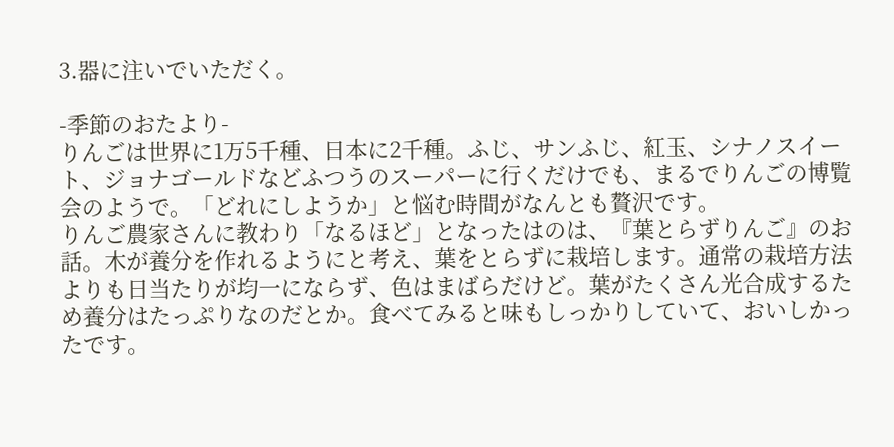3.器に注いでいただく。

-季節のおたより-
りんごは世界に1万5千種、日本に2千種。ふじ、サンふじ、紅玉、シナノスイート、ジョナゴールドなどふつうのスーパーに行くだけでも、まるでりんごの博覧会のようで。「どれにしようか」と悩む時間がなんとも贅沢です。
りんご農家さんに教わり「なるほど」となったはのは、『葉とらずりんご』のお話。木が養分を作れるようにと考え、葉をとらずに栽培します。通常の栽培方法よりも日当たりが均一にならず、色はまばらだけど。葉がたくさん光合成するため養分はたっぷりなのだとか。食べてみると味もしっかりしていて、おいしかったです。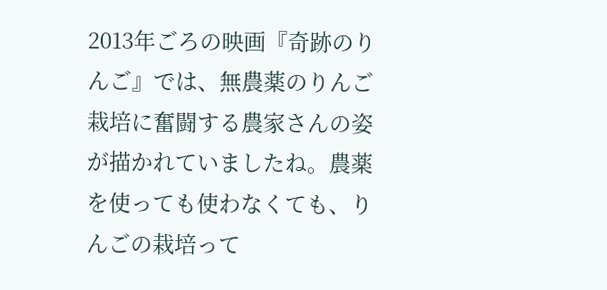2013年ごろの映画『奇跡のりんご』では、無農薬のりんご栽培に奮闘する農家さんの姿が描かれていましたね。農薬を使っても使わなくても、りんごの栽培って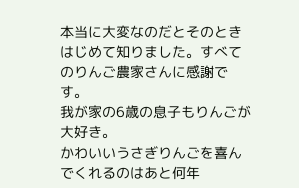本当に大変なのだとそのときはじめて知りました。すべてのりんご農家さんに感謝です。
我が家の6歳の息子もりんごが大好き。
かわいいうさぎりんごを喜んでくれるのはあと何年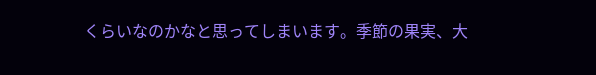くらいなのかなと思ってしまいます。季節の果実、大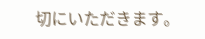切にいただきます。